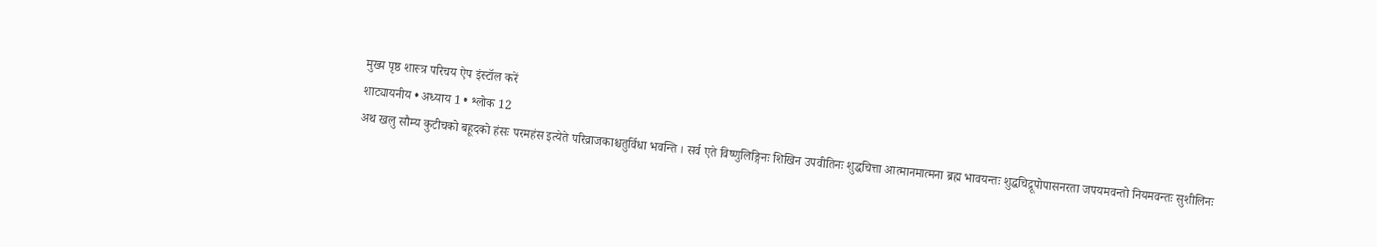मुख्य पृष्ठ शास्त्र परिचय ऐप इंस्टॉल करें
शाट्यायनीय • अध्याय 1 • श्लोक 12
अथ खलु सौम्य कुटीचको बहूदको हंसः परमहंस इत्येते परिव्राजकाश्चतुर्विधा भवन्ति । सर्व एते विष्णुलिङ्गिनः शिखिन उपवीतिनः शुद्धचित्ता आत्मानमात्मना ब्रह्म भावयन्तः शुद्धचिद्रूपोपासनरता जपयमवन्तो नियमवन्तः सुशीलिनः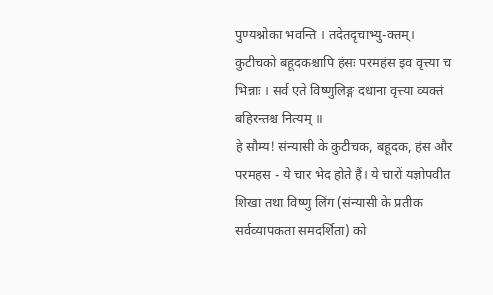पुण्यश्नोका भवन्ति । तदेतदृचाभ्यु-क्तम्। कुटीचको बहूदकश्चापि हंसः परमहंस इव वृत्त्या च भिन्नाः । सर्व एते विष्णुलिङ्ग दधाना वृत्त्या व्यक्तं बहिरन्तश्च नित्यम् ॥
हे सौम्य! संन्यासी के कुटीचक, बहूदक, हंस और परमहस - ये चार भेद होते हैं। ये चारों यज्ञोपवीत शिखा तथा विष्णु लिंग (संन्यासी के प्रतीक सर्वव्यापकता समदर्शिता) को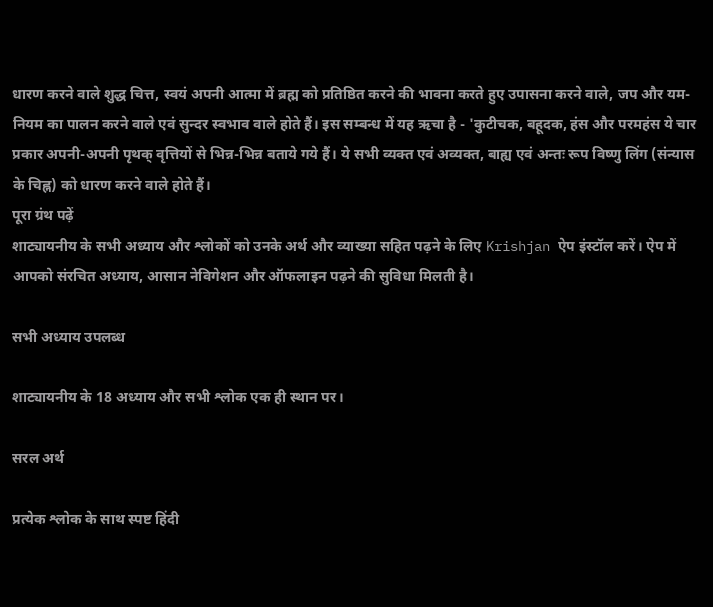धारण करने वाले शुद्ध चित्त, स्वयं अपनी आत्मा में ब्रह्म को प्रतिष्ठित करने की भावना करते हुए उपासना करने वाले, जप और यम-नियम का पालन करने वाले एवं सुन्दर स्वभाव वाले होते हैं। इस सम्बन्ध में यह ऋचा है - 'कुटीचक, बहूदक, हंस और परमहंस ये चार प्रकार अपनी-अपनी पृथक् वृत्तियों से भिन्न-भिन्न बताये गये हैं। ये सभी व्यक्त एवं अव्यक्त, बाह्य एवं अन्तः रूप विष्णु लिंग (संन्यास के चिह्न) को धारण करने वाले होते हैं।
पूरा ग्रंथ पढ़ें
शाट्यायनीय के सभी अध्याय और श्लोकों को उनके अर्थ और व्याख्या सहित पढ़ने के लिए Krishjan ऐप इंस्टॉल करें। ऐप में आपको संरचित अध्याय, आसान नेविगेशन और ऑफलाइन पढ़ने की सुविधा मिलती है।

सभी अध्याय उपलब्ध

शाट्यायनीय के 18 अध्याय और सभी श्लोक एक ही स्थान पर।

सरल अर्थ

प्रत्येक श्लोक के साथ स्पष्ट हिंदी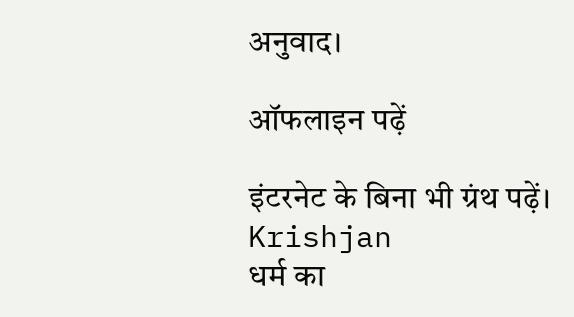अनुवाद।

ऑफलाइन पढ़ें

इंटरनेट के बिना भी ग्रंथ पढ़ें।
Krishjan
धर्म का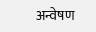अन्वेषण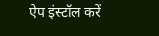ऐप इंस्टॉल करें